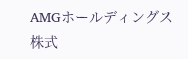AMGホールディングス株式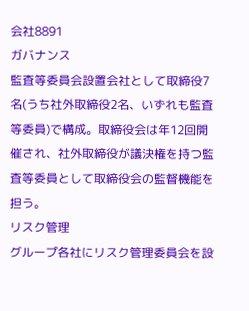会社8891
ガバナンス
監査等委員会設置会社として取締役7名(うち社外取締役2名、いずれも監査等委員)で構成。取締役会は年12回開催され、社外取締役が議決権を持つ監査等委員として取締役会の監督機能を担う。
リスク管理
グループ各社にリスク管理委員会を設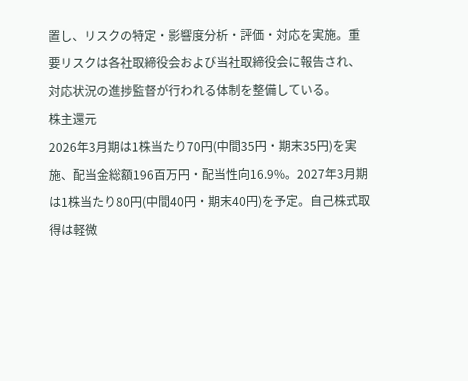置し、リスクの特定・影響度分析・評価・対応を実施。重要リスクは各社取締役会および当社取締役会に報告され、対応状況の進捗監督が行われる体制を整備している。
株主還元
2026年3月期は1株当たり70円(中間35円・期末35円)を実施、配当金総額196百万円・配当性向16.9%。2027年3月期は1株当たり80円(中間40円・期末40円)を予定。自己株式取得は軽微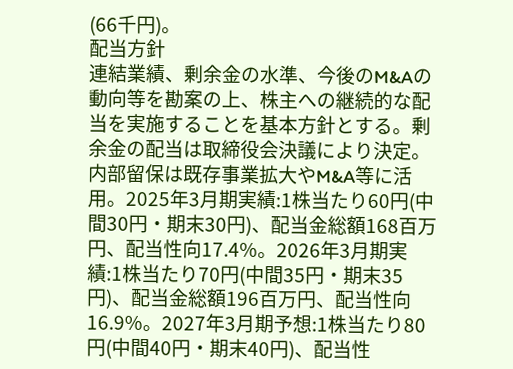(66千円)。
配当方針
連結業績、剰余金の水準、今後のM&Aの動向等を勘案の上、株主への継続的な配当を実施することを基本方針とする。剰余金の配当は取締役会決議により決定。内部留保は既存事業拡大やM&A等に活用。2025年3月期実績:1株当たり60円(中間30円・期末30円)、配当金総額168百万円、配当性向17.4%。2026年3月期実績:1株当たり70円(中間35円・期末35円)、配当金総額196百万円、配当性向16.9%。2027年3月期予想:1株当たり80円(中間40円・期末40円)、配当性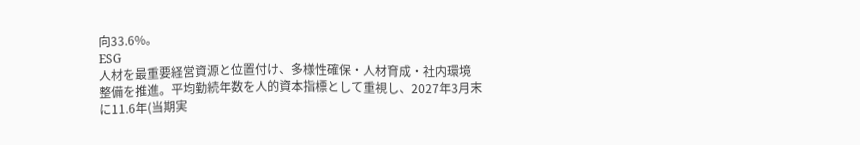向33.6%。
ESG
人材を最重要経営資源と位置付け、多様性確保・人材育成・社内環境整備を推進。平均勤続年数を人的資本指標として重視し、2027年3月末に11.6年(当期実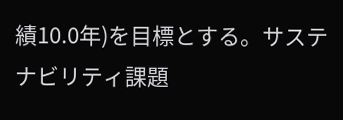績10.0年)を目標とする。サステナビリティ課題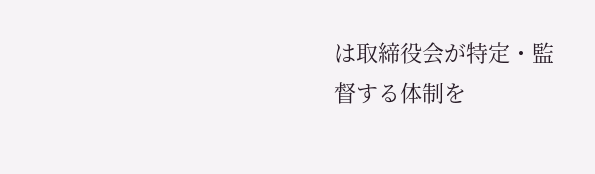は取締役会が特定・監督する体制を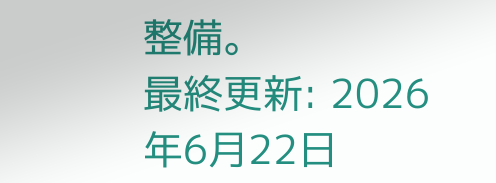整備。
最終更新: 2026年6月22日